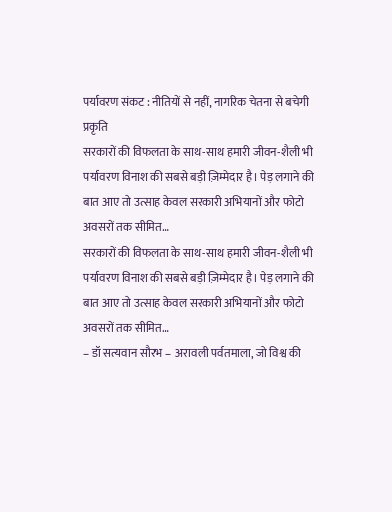पर्यावरण संकट : नीतियों से नहीं, नागरिक चेतना से बचेगी प्रकृति
सरकारों की विफलता के साथ-साथ हमारी जीवन-शैली भी पर्यावरण विनाश की सबसे बड़ी ज़िम्मेदार है। पेड़ लगाने की बात आए तो उत्साह केवल सरकारी अभियानों और फोटो अवसरों तक सीमित…
सरकारों की विफलता के साथ-साथ हमारी जीवन-शैली भी पर्यावरण विनाश की सबसे बड़ी ज़िम्मेदार है। पेड़ लगाने की बात आए तो उत्साह केवल सरकारी अभियानों और फोटो अवसरों तक सीमित…
– डॉ सत्यवान सौरभ – अरावली पर्वतमाला, जो विश्व की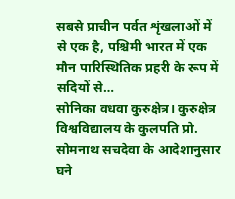सबसे प्राचीन पर्वत शृंखलाओं में से एक है, पश्चिमी भारत में एक मौन पारिस्थितिक प्रहरी के रूप में सदियों से…
सोनिका वधवा कुरुक्षेत्र। कुरुक्षेत्र विश्वविद्यालय के कुलपति प्रो. सोमनाथ सचदेवा के आदेशानुसार घने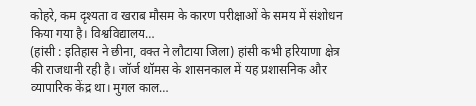कोहरे, कम दृश्यता व खराब मौसम के कारण परीक्षाओं के समय में संशोधन किया गया है। विश्वविद्यालय…
(हांसी : इतिहास ने छीना, वक्त ने लौटाया जिला) हांसी कभी हरियाणा क्षेत्र की राजधानी रही है। जॉर्ज थॉमस के शासनकाल में यह प्रशासनिक और व्यापारिक केंद्र था। मुगल काल…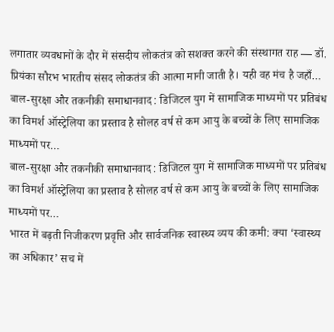लगातार व्यवधानों के दौर में संसदीय लोकतंत्र को सशक्त करने की संस्थागत राह — डॉ. प्रियंका सौरभ भारतीय संसद लोकतंत्र की आत्मा मानी जाती है। यही वह मंच है जहाँ…
बाल-सुरक्षा और तकनीकी समाधानवाद : डिजिटल युग में सामाजिक माध्यमों पर प्रतिबंध का विमर्श ऑस्ट्रेलिया का प्रस्ताव है सोलह वर्ष से कम आयु के बच्चों के लिए सामाजिक माध्यमों पर…
बाल-सुरक्षा और तकनीकी समाधानवाद : डिजिटल युग में सामाजिक माध्यमों पर प्रतिबंध का विमर्श ऑस्ट्रेलिया का प्रस्ताव है सोलह वर्ष से कम आयु के बच्चों के लिए सामाजिक माध्यमों पर…
भारत में बढ़ती निजीकरण प्रवृत्ति और सार्वजनिक स्वास्थ्य व्यय की कमी: क्या ‘स्वास्थ्य का अधिकार’ सच में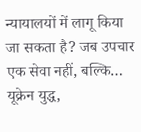न्यायालयों में लागू किया जा सकता है? जब उपचार एक सेवा नहीं, बल्कि…
यूक्रेन युद्ध,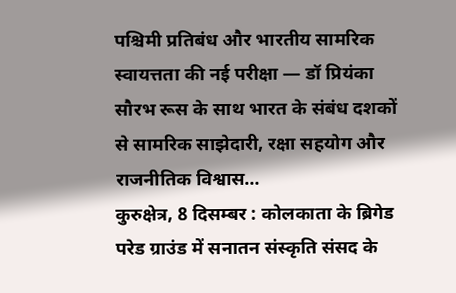पश्चिमी प्रतिबंध और भारतीय सामरिक स्वायत्तता की नई परीक्षा — डॉ प्रियंका सौरभ रूस के साथ भारत के संबंध दशकों से सामरिक साझेदारी, रक्षा सहयोग और राजनीतिक विश्वास…
कुरुक्षेत्र, 8 दिसम्बर : कोलकाता के ब्रिगेड परेड ग्राउंड में सनातन संस्कृति संसद के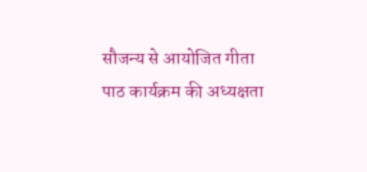सौजन्य से आयोजित गीता पाठ कार्यक्रम की अध्यक्षता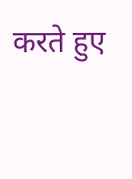करते हुए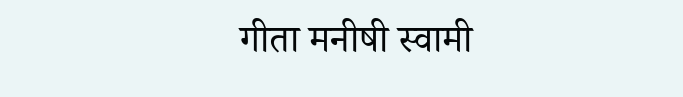गीता मनीषी स्वामी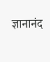ज्ञानानंद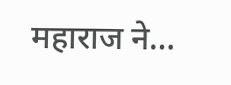महाराज ने…